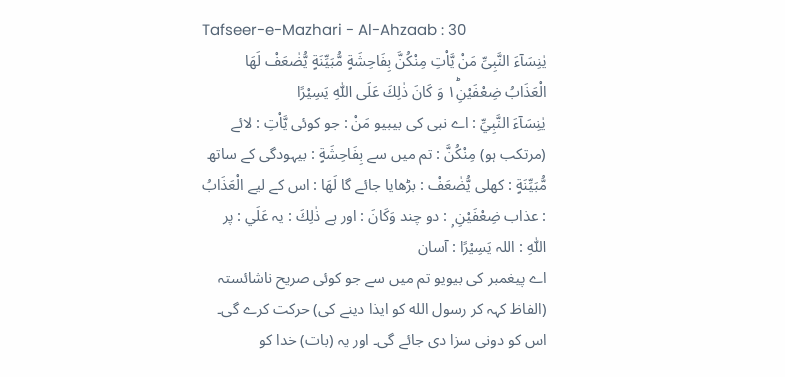Tafseer-e-Mazhari - Al-Ahzaab : 30
یٰنِسَآءَ النَّبِیِّ مَنْ یَّاْتِ مِنْكُنَّ بِفَاحِشَةٍ مُّبَیِّنَةٍ یُّضٰعَفْ لَهَا الْعَذَابُ ضِعْفَیْنِ١ؕ وَ كَانَ ذٰلِكَ عَلَى اللّٰهِ یَسِیْرًا
يٰنِسَآءَ النَّبِيِّ : اے نبی کی بیبیو مَنْ : جو کوئی يَّاْتِ : لائے (مرتکب ہو) مِنْكُنَّ : تم میں سے بِفَاحِشَةٍ : بیہودگی کے ساتھ مُّبَيِّنَةٍ : کھلی يُّضٰعَفْ : بڑھایا جائے گا لَهَا : اس کے لیے الْعَذَابُ : عذاب ضِعْفَيْنِ ۭ : دو چند وَكَانَ : اور ہے ذٰلِكَ : یہ عَلَي : پر اللّٰهِ : اللہ يَسِيْرًا : آسان
اے پیغمبر کی بیویو تم میں سے جو کوئی صریح ناشائستہ (الفاظ کہہ کر رسول الله کو ایذا دینے کی) حرکت کرے گی۔ اس کو دونی سزا دی جائے گی۔ اور یہ (بات) خدا کو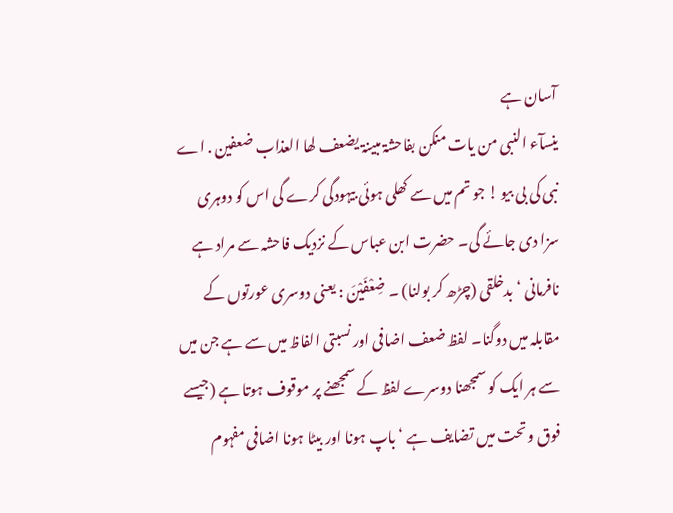آسان ہے
ینسآء النبی من یات منکن بفاحشۃ مبینۃ یضعف لھا العذاب ضعفین . اے نبی کی بی بیو ! جو تم میں سے کھلی ہوئی بیہودگی کرے گی اس کو دوہری سزا دی جائے گی۔ حضرت ابن عباس کے نزدیک فاحشہ سے مراد ہے نافرمانی ‘ بدخلقی (چڑھ کر بولنا) ۔ ضِعْفَیْنَ : یعنی دوسری عورتوں کے مقابلہ میں دوگنا۔ لفظ ضعف اضافی اور نسبتی الفاظ میں سے ہے جن میں سے ہر ایک کو سمجھنا دوسرے لفظ کے سمجھنے پر موقوف ہوتا ہے (جیسے فوق وتحت میں تضایف ہے ‘ باپ ہونا اور بیٹا ہونا اضافی مفہوم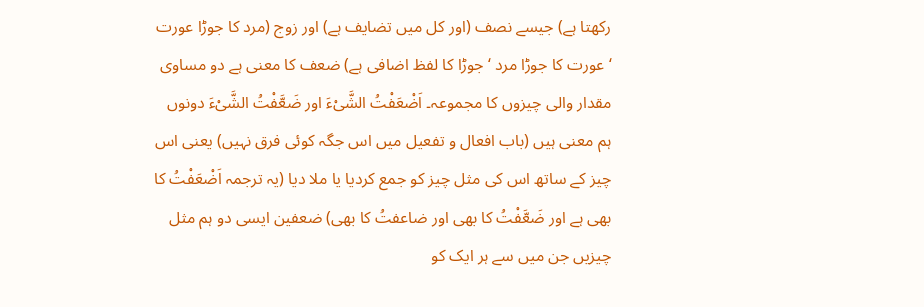رکھتا ہے) جیسے نصف (اور کل میں تضایف ہے) اور زوج (مرد کا جوڑا عورت ‘ عورت کا جوڑا مرد ‘ جوڑا کا لفظ اضافی ہے) ضعف کا معنی ہے دو مساوی مقدار والی چیزوں کا مجموعہ۔ اَضْعَفْتُ الشَّیْءَ اور ضَعَّفْتُ الشَّیْءَ دونوں ہم معنی ہیں (باب افعال و تفعیل میں اس جگہ کوئی فرق نہیں) یعنی اس چیز کے ساتھ اس کی مثل چیز کو جمع کردیا یا ملا دیا (یہ ترجمہ اَضْعَفْتُ کا بھی ہے اور ضَعَّفْتُ کا بھی اور ضاعفتُ کا بھی) ضعفین ایسی دو ہم مثل چیزیں جن میں سے ہر ایک کو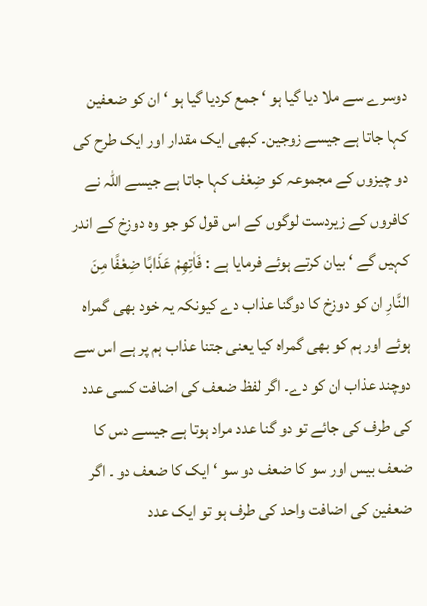دوسرے سے ملا دیا گیا ہو ‘ جمع کردیا گیا ہو ‘ ان کو ضعفین کہا جاتا ہے جیسے زوجین۔ کبھی ایک مقدار اور ایک طرح کی دو چیزوں کے مجموعہ کو ضِعْف کہا جاتا ہے جیسے اللہ نے کافروں کے زیردست لوگوں کے اس قول کو جو وہ دوزخ کے اندر کہیں گے ‘ بیان کرتے ہوئے فرمایا ہے : فَاٰتِھِمْ عَذَابًا ضِعْفًا مِنَ النَّارِ ان کو دوزخ کا دوگنا عذاب دے کیونکہ یہ خود بھی گمراہ ہوئے اور ہم کو بھی گمراہ کیا یعنی جتنا عذاب ہم پر ہے اس سے دوچند عذاب ان کو دے۔ اگر لفظ ضعف کی اضافت کسی عدد کی طرف کی جائے تو دو گنا عدد مراد ہوتا ہے جیسے دس کا ضعف بیس اور سو کا ضعف دو سو ‘ ایک کا ضعف دو ۔ اگر ضعفین کی اضافت واحد کی طرف ہو تو ایک عدد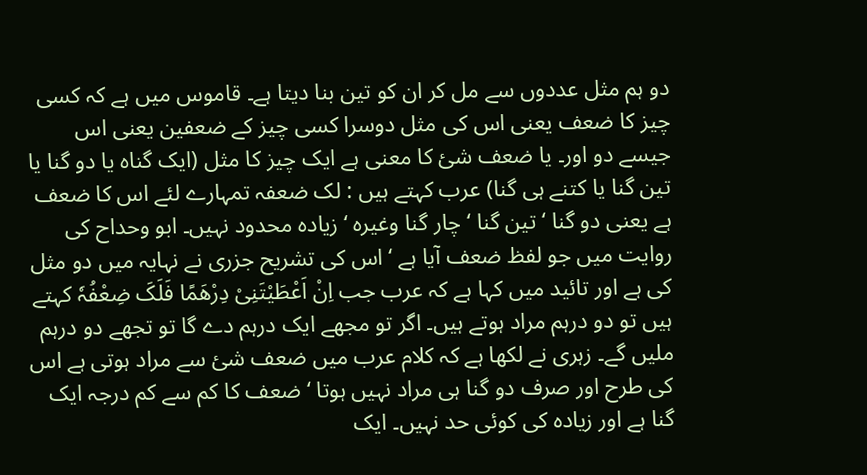دو ہم مثل عددوں سے مل کر ان کو تین بنا دیتا ہے۔ قاموس میں ہے کہ کسی چیز کا ضعف یعنی اس کی مثل دوسرا کسی چیز کے ضعفین یعنی اس جیسے دو اور۔ یا ضعف شئ کا معنی ہے ایک چیز کا مثل (ایک گناہ یا دو گنا یا تین گنا یا کتنے ہی گنا) عرب کہتے ہیں : لک ضعفہ تمہارے لئے اس کا ضعف ہے یعنی دو گنا ‘ تین گنا ‘ چار گنا وغیرہ ‘ زیادہ محدود نہیں۔ ابو وحداح کی روایت میں جو لفظ ضعف آیا ہے ‘ اس کی تشریح جزری نے نہایہ میں دو مثل کی ہے اور تائید میں کہا ہے کہ عرب جب اِنْ اَعْطَیْتَنِیْ دِرْھَمًا فَلَکَ ضِعْفُہٗ کہتے ہیں تو دو درہم مراد ہوتے ہیں۔ اگر تو مجھے ایک درہم دے گا تو تجھے دو درہم ملیں گے۔ زہری نے لکھا ہے کہ کلام عرب میں ضعف شئ سے مراد ہوتی ہے اس کی طرح اور صرف دو گنا ہی مراد نہیں ہوتا ‘ ضعف کا کم سے کم درجہ ایک گنا ہے اور زیادہ کی کوئی حد نہیں۔ ایک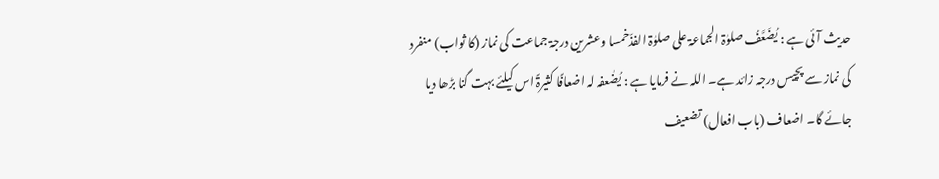حدیث آئی ہے : یُضَعَّفُ صلوٰۃ الجماعۃ علی صلوٰۃ الفذّخمسا وعشرین درجۃ جماعت کی نماز (کا ثواب) منفرد کی نماز سے پچیس درجہ زائد ہے۔ اللہ نے فرمایا ہے : یُضٰعفہ لہ اضعافًا کثیرۃً اس کیلئے بہت گنا بڑھا دیا جائے گا۔ اضعاف (باب افعال) تضعیف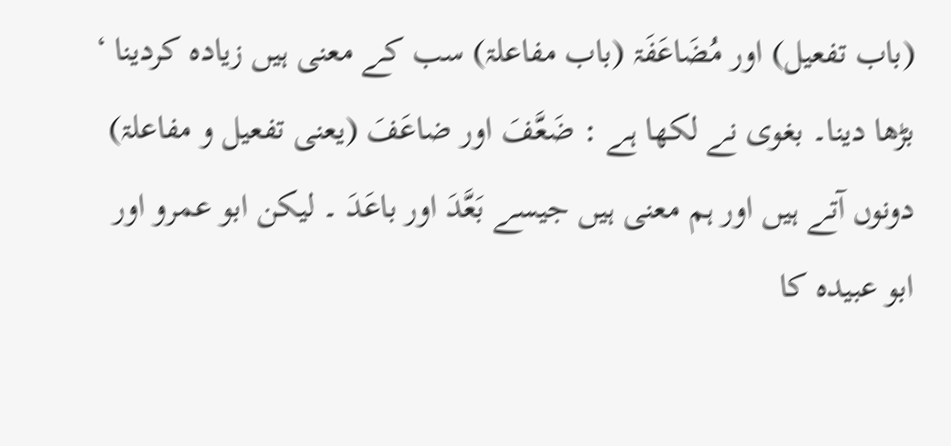(باب تفعیل) اور مُضَاعَفَۃ (باب مفاعلۃ) سب کے معنی ہیں زیادہ کردینا ‘ بڑھا دینا۔ بغوی نے لکھا ہے : ضَعَّفَ اور ضاعَفَ (یعنی تفعیل و مفاعلۃ) دونوں آتے ہیں اور ہم معنی ہیں جیسے بَعَّدَ اور باعَدَ ۔ لیکن ابو عمرو اور ابو عبیدہ کا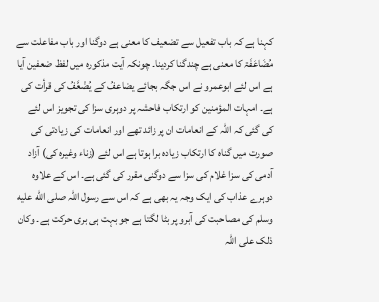کہنا ہے کہ باب تفعیل سے تضعیف کا معنی ہے دوگنا اور باب مفاعلت سے مُضَاعَفَۃ کا معنی ہے چندگنا کردینا۔ چونکہ آیت مذکورہ میں لفظ ضعفین آیا ہے اس لئے ابوعمرو نے اس جگہ بجائے یضاعفُ کے یُضْعَّفُ کی قرأت کی ہے۔ امہات المؤمنین کو ارتکاب فاحشہ پر دوہری سزا کی تجویز اس لئے کی گئی کہ اللہ کے انعامات ان پر زائد تھے اور انعامات کی زیادتی کی صورت میں گناہ کا ارتکاب زیادہ برا ہوتا ہے اس لئے (زناء وغیرہ کی) آزاد آدمی کی سزا غلام کی سزا سے دوگنی مقرر کی گئی ہے۔ اس کے علاوہ دوہرے عذاب کی ایک وجہ یہ بھی ہے کہ اس سے رسول اللہ صلى الله عليه وسلم کی مصاحبت کی آبرو پر بٹا لگتا ہے جو بہت ہی بری حرکت ہے۔ وکان ذلک علی اللہ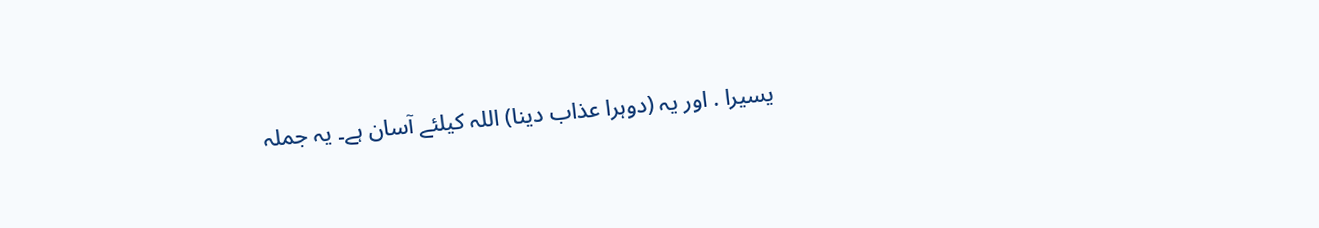یسیرا . اور یہ (دوہرا عذاب دینا) اللہ کیلئے آسان ہے۔ یہ جملہ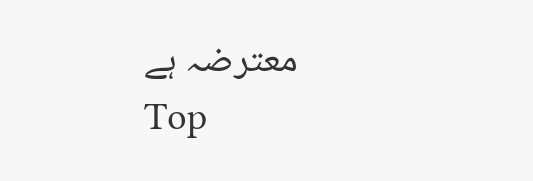معترضہ ہے
Top